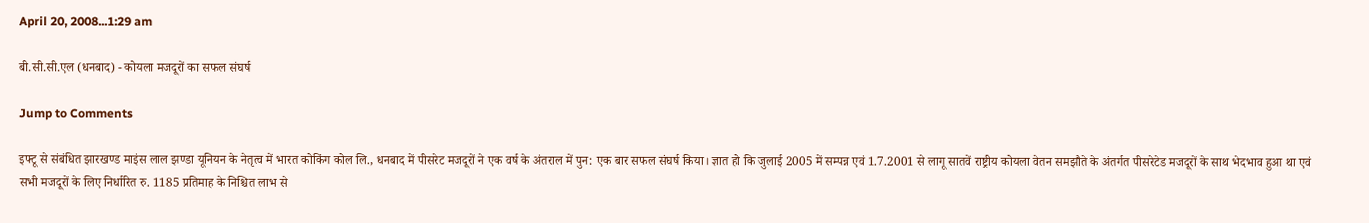April 20, 2008...1:29 am

बी.सी.सी.एल (धनबाद) - कोयला मजदूरों का सफल संघर्ष

Jump to Comments

इफ्टू से संबंधित झारखण्ड माइंस लाल झण्डा यूनियन के नेतृत्व में भारत कोकिंग कोल लि., धनबाद में पीसरेट मजदूरों ने एक वर्ष के अंतराल में पुन: एक बार सफल संघर्ष किया। ज्ञात हो कि जुलाई 2005 में सम्पन्न एवं 1.7.2001 से लागू सातवें राष्ट्रीय कोयला वेतन समझौते के अंतर्गत पीसरेटेड मजदूरों के साथ भेदभाव हुआ था एवं सभी मजदूरों के लिए निर्धारित रु. 1185 प्रतिमाह के निश्चित लाभ से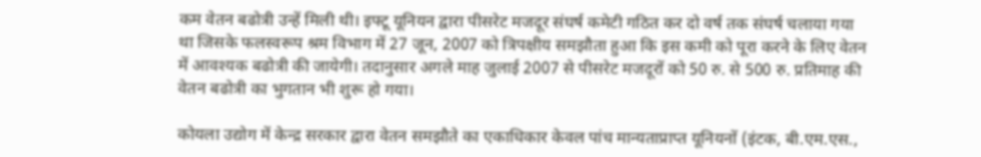कम वेतन बढोत्री उन्हें मिली थी। इफ्टू यूनियन द्वारा पीसरेट मजदूर संघर्ष कमेटी गठित कर दो वर्ष तक संघर्ष चलाया गया था जिसके फलस्वरूप श्रम विभाग में 27 जून, 2007 को त्रिपक्षीय समझौता हुआ कि इस कमी को पूरा करने के लिए वेतन में आवश्यक बढोत्री की जायेगी। तदानुसार अगले माह जुलाई 2007 से पीसरेट मजदूरों को 50 रु. से 500 रु. प्रतिमाह की वेतन बढोत्री का भुगतान भी शुरू हो गया।

कोयला उद्योग में केन्द्र सरकार द्वारा वेतन समझौते का एकाधिकार केवल पांच मान्यताप्राप्त यूनियनों (इंटक, बी.एम.एस.,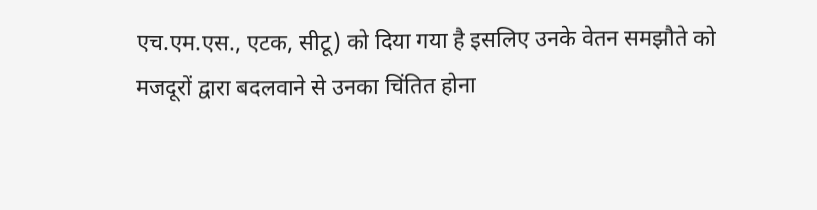एच.एम.एस., एटक, सीटू) को दिया गया है इसलिए उनके वेतन समझौते को मजदूरों द्वारा बदलवाने से उनका चिंतित होना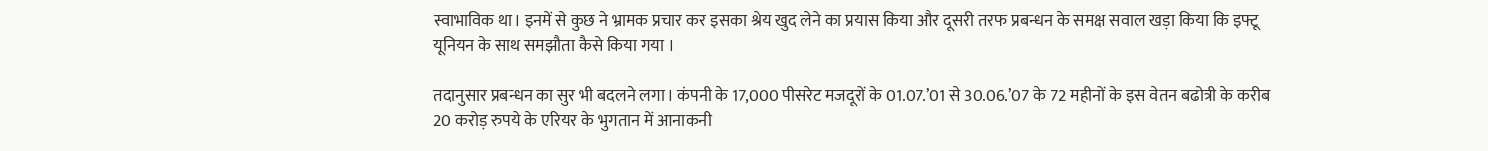स्वाभाविक था। इनमें से कुछ ने भ्रामक प्रचार कर इसका श्रेय खुद लेने का प्रयास किया और दूसरी तरफ प्रबन्धन के समक्ष सवाल खड़ा किया कि इफ्टू यूनियन के साथ समझौता कैसे किया गया ।

तदानुसार प्रबन्धन का सुर भी बदलने लगा। कंपनी के 17,000 पीसरेट मजदूरों के 01.07.’01 से 30.06.’07 के 72 महीनों के इस वेतन बढोत्री के करीब 20 करोड़ रुपये के एरियर के भुगतान में आनाकनी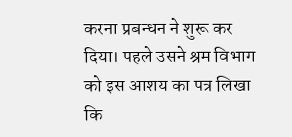करना प्रबन्धन ने शुरू कर दिया। पहले उसने श्रम विभाग को इस आशय का पत्र लिखा कि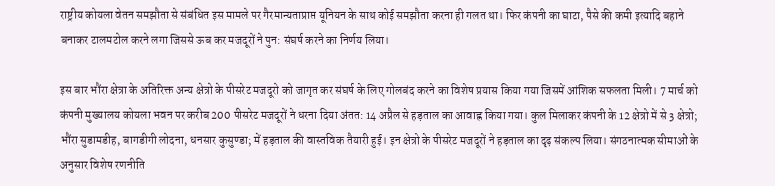राष्ट्रीय कोयला वेतन समझौता से संबंधित इस मामले पर गैरमान्यताप्राप्त यूनियन के साथ कोई समझौता करना ही गलत था। फिर कंपनी का घाटा, पैसे की कमी इत्यादि बहाने बनाकर टालमटोल करने लगा जिससे ऊब कर मजदूरों ने पुन: संघर्ष करने का निर्णय लिया।

इस बार भौंरा क्षेत्रा के अतिरिक्त अन्य क्षेत्रो के पीसरेट मजदूरो को जागृत कर संघर्ष के लिए गोलबंद करने का विशेष प्रयास किया गया जिसमें आंशिक सफलता मिली। 7 मार्च को कंपनी मुख्यालय कोयला भवन पर करीब 200 पीसरेट मजदूरों ने धरना दिया अंतत: 14 अप्रैल से हड़ताल का आवाह्न किया गया। कुल मिलाकर कंपनी के 12 क्षेत्रो में से 3 क्षेत्रो; भौंरा सुडामडीह, बागडीगी लोदना, धनसार कुसुण्डा; में हड़ताल की वास्तविक तैयारी हुई। इन क्षेत्रो के पीसरेट मजदूरों ने हड़ताल का दृढ़ संकल्प लिया। संगठनात्मक सीमाओं के अनुसार विशेष रणनीति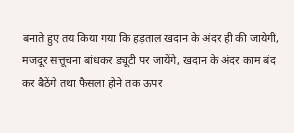बनाते हुए तय किया गया कि हड़ताल खदान के अंदर ही की जायेगी, मजदूर सत्तूचना बांधकर ड्यूटी पर जायेंगे, खदान के अंदर काम बंद कर बैठेंगे तथा फैसला होने तक ऊपर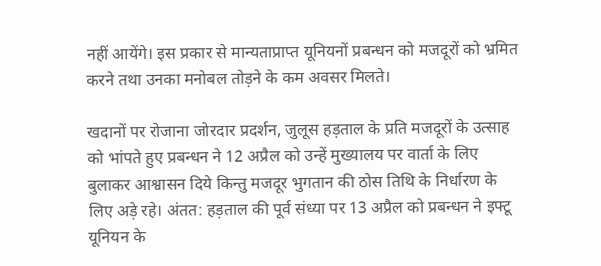नहीं आयेंगे। इस प्रकार से मान्यताप्राप्त यूनियनों प्रबन्धन को मजदूरों को भ्रमित करने तथा उनका मनोबल तोड़ने के कम अवसर मिलते।

खदानों पर रोजाना जोरदार प्रदर्शन, जुलूस हड़ताल के प्रति मजदूरों के उत्साह को भांपते हुए प्रबन्धन ने 12 अप्रैल को उन्हें मुख्यालय पर वार्ता के लिए बुलाकर आश्वासन दिये किन्तु मजदूर भुगतान की ठोस तिथि के निर्धारण के लिए अड़े रहे। अंतत: हड़ताल की पूर्व संध्या पर 13 अप्रैल को प्रबन्धन ने इफ्टू यूनियन के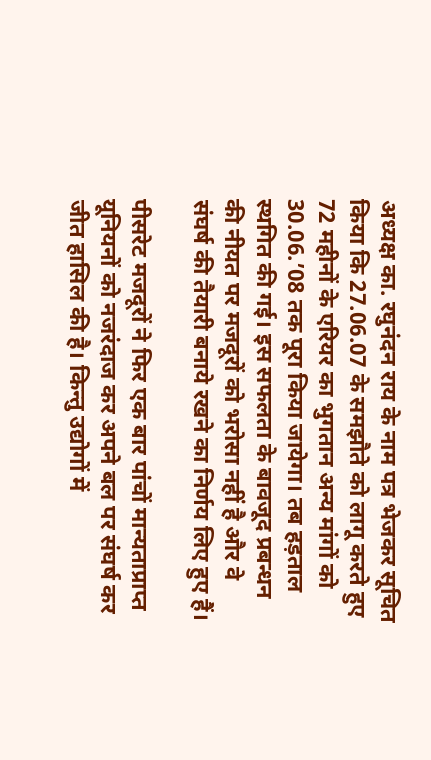अध्यक्ष का. रघुनंदन राय के नाम पत्र भेजकर सूचित किया कि 27.06.07 के समझौते को लागू करते हुए 72 महीनों के एरियर का भुगतान अन्य मांगों को 30.06.’08 तक पूरा किया जायेगा। तब हड़ताल स्थगित की गई। इस सफलता के बावजूद प्रबन्धन की नीयत पर मजदूरों को भरोसा नहीं है और वे संघर्ष की तैयारी बनाये रखने का निर्णय लिए हुए हैं।

पीसरेट मजदूरों ने फिर एक बार पांचों मान्यताप्राप्त यूनियनों को नजरंदाज कर अपने बल पर संघर्ष कर जीत हासिल की है। किन्तु उद्योगों में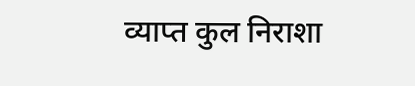व्याप्त कुल निराशा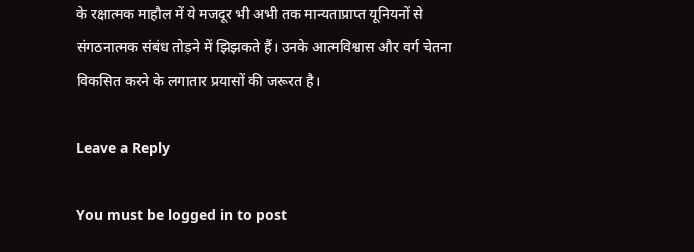के रक्षात्मक माहौल में ये मजदूर भी अभी तक मान्यताप्राप्त यूनियनों से संगठनात्मक संबंध तोड़ने में झिझकते हैं। उनके आत्मविश्वास और वर्ग चेतना विकसित करने के लगातार प्रयासों की जरूरत है।

Leave a Reply

You must be logged in to post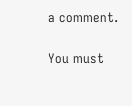a comment.

You must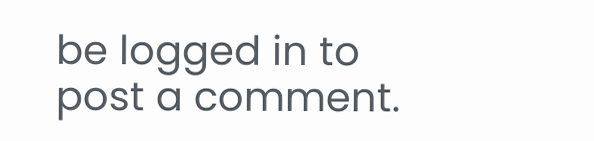be logged in to post a comment.